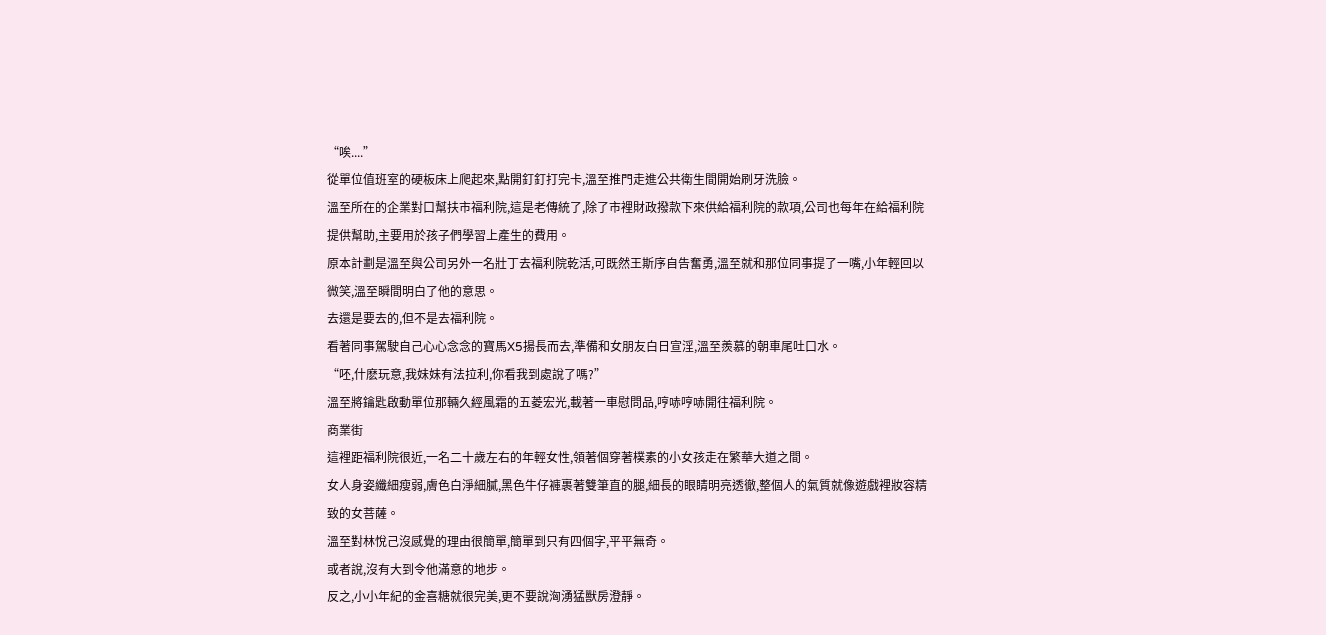“唉....”
從單位值班室的硬板床上爬起來,點開釘釘打完卡,溫至推門走進公共衛生間開始刷牙洗臉。
溫至所在的企業對口幫扶市福利院,這是老傳統了,除了市裡財政撥款下來供給福利院的款項,公司也每年在給福利院提供幫助,主要用於孩子們學習上產生的費用。
原本計劃是溫至與公司另外一名壯丁去福利院乾活,可既然王斯序自告奮勇,溫至就和那位同事提了一嘴,小年輕回以微笑,溫至瞬間明白了他的意思。
去還是要去的,但不是去福利院。
看著同事駕駛自己心心念念的寶馬X5揚長而去,準備和女朋友白日宣淫,溫至羨慕的朝車尾吐口水。
“呸,什麽玩意,我妹妹有法拉利,你看我到處說了嗎?”
溫至將鑰匙啟動單位那輛久經風霜的五菱宏光,載著一車慰問品,哼哧哼哧開往福利院。
商業街
這裡距福利院很近,一名二十歲左右的年輕女性,領著個穿著樸素的小女孩走在繁華大道之間。
女人身姿纖細瘦弱,膚色白淨細膩,黑色牛仔褲裹著雙筆直的腿,細長的眼睛明亮透徹,整個人的氣質就像遊戲裡妝容精致的女菩薩。
溫至對林悅己沒感覺的理由很簡單,簡單到只有四個字,平平無奇。
或者說,沒有大到令他滿意的地步。
反之,小小年紀的金喜糖就很完美,更不要說洶湧猛獸房澄靜。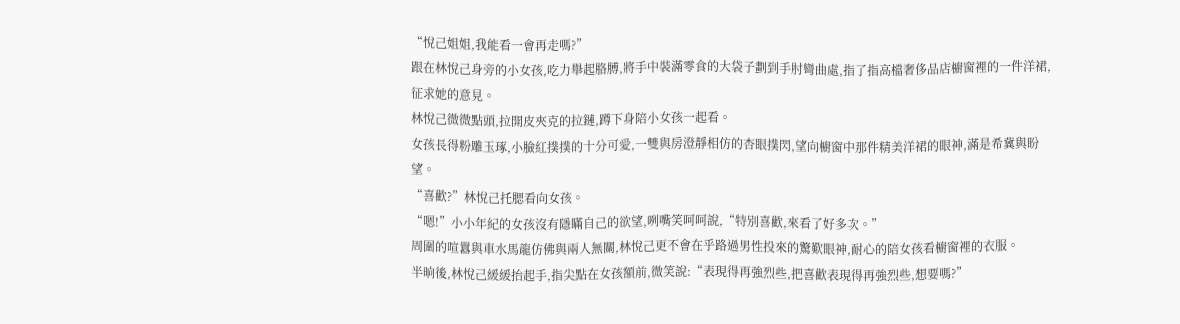“悅己姐姐,我能看一會再走嗎?”
跟在林悅己身旁的小女孩,吃力舉起胳膊,將手中裝滿零食的大袋子劃到手肘彎曲處,指了指高檔奢侈品店櫥窗裡的一件洋裙,征求她的意見。
林悅己微微點頭,拉開皮夾克的拉鏈,蹲下身陪小女孩一起看。
女孩長得粉雕玉琢,小臉紅撲撲的十分可愛,一雙與房澄靜相仿的杏眼撲閃,望向櫥窗中那件精美洋裙的眼神,滿是希冀與盼望。
“喜歡?”林悅己托腮看向女孩。
“嗯!”小小年紀的女孩沒有隱瞞自己的欲望,咧嘴笑呵呵說,“特別喜歡,來看了好多次。”
周圍的喧囂與車水馬龍仿佛與兩人無關,林悅己更不會在乎路過男性投來的驚歎眼神,耐心的陪女孩看櫥窗裡的衣服。
半晌後,林悅己緩緩抬起手,指尖點在女孩額前,微笑說:“表現得再強烈些,把喜歡表現得再強烈些,想要嗎?”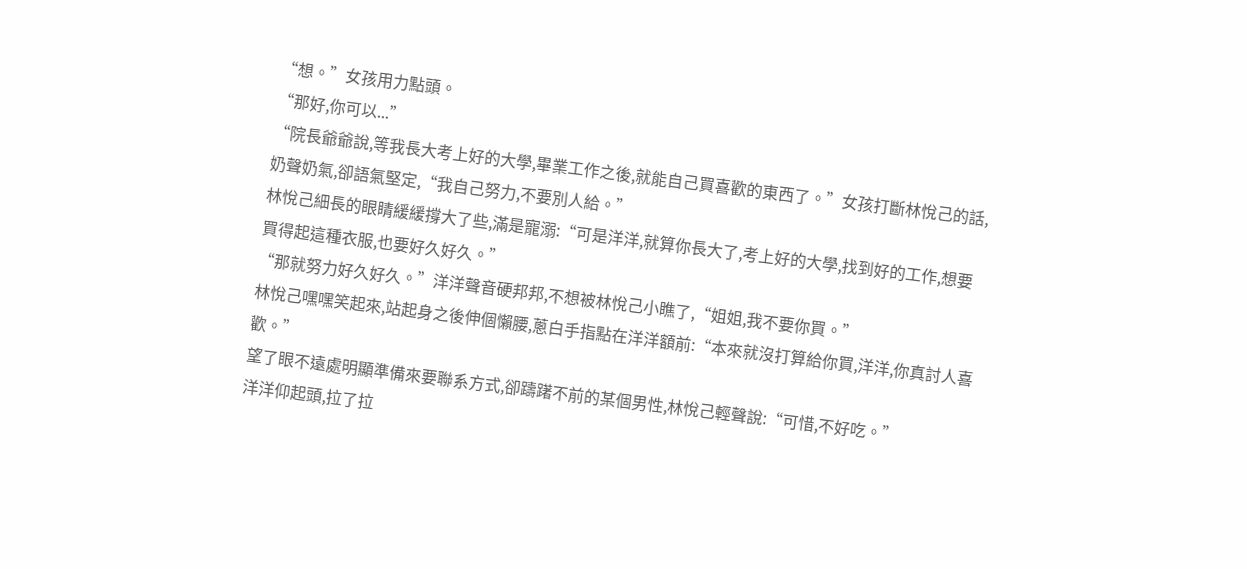“想。”女孩用力點頭。
“那好,你可以...”
“院長爺爺說,等我長大考上好的大學,畢業工作之後,就能自己買喜歡的東西了。”女孩打斷林悅己的話,奶聲奶氣,卻語氣堅定,“我自己努力,不要別人給。”
林悅己細長的眼睛緩緩撐大了些,滿是寵溺:“可是洋洋,就算你長大了,考上好的大學,找到好的工作,想要買得起這種衣服,也要好久好久。”
“那就努力好久好久。”洋洋聲音硬邦邦,不想被林悅己小瞧了,“姐姐,我不要你買。”
林悅己嘿嘿笑起來,站起身之後伸個懶腰,蔥白手指點在洋洋額前:“本來就沒打算給你買,洋洋,你真討人喜歡。”
望了眼不遠處明顯準備來要聯系方式,卻躊躇不前的某個男性,林悅己輕聲說:“可惜,不好吃。”
洋洋仰起頭,拉了拉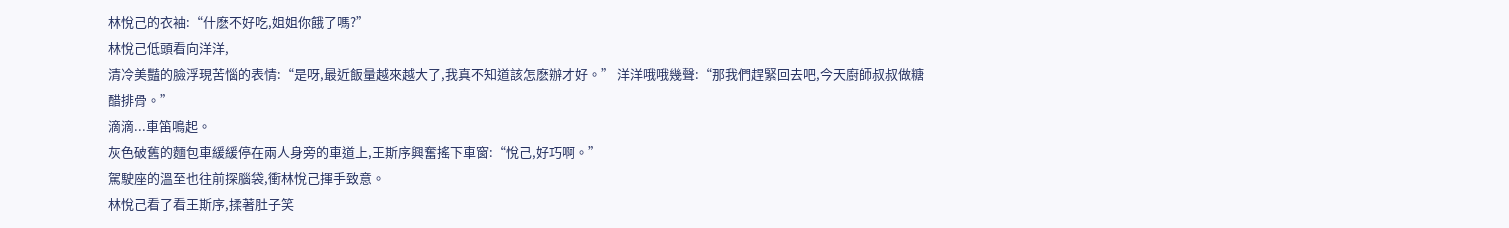林悅己的衣袖:“什麽不好吃,姐姐你餓了嗎?”
林悅己低頭看向洋洋,
清冷美豔的臉浮現苦惱的表情:“是呀,最近飯量越來越大了,我真不知道該怎麽辦才好。” 洋洋哦哦幾聲:“那我們趕緊回去吧,今天廚師叔叔做糖醋排骨。”
滴滴...車笛鳴起。
灰色破舊的麵包車緩緩停在兩人身旁的車道上,王斯序興奮搖下車窗:“悅己,好巧啊。”
駕駛座的溫至也往前探腦袋,衝林悅己揮手致意。
林悅己看了看王斯序,揉著肚子笑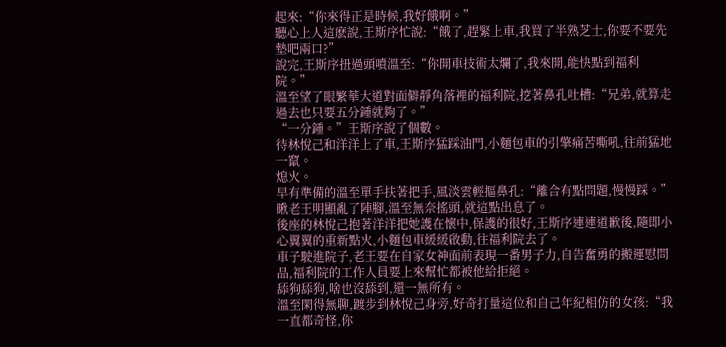起來:“你來得正是時候,我好餓啊。”
聽心上人這麽說,王斯序忙說:“餓了,趕緊上車,我買了半熟芝士,你要不要先墊吧兩口?”
說完,王斯序扭過頭噴溫至:“你開車技術太爛了,我來開,能快點到福利院。”
溫至望了眼繁華大道對面僻靜角落裡的福利院,挖著鼻孔吐槽:“兄弟,就算走過去也只要五分鍾就夠了。”
“一分鍾。”王斯序說了個數。
待林悅己和洋洋上了車,王斯序猛踩油門,小麵包車的引擎痛苦嘶吼,往前猛地一竄。
熄火。
早有準備的溫至單手扶著把手,風淡雲輕摳鼻孔:“離合有點問題,慢慢踩。”
瞅老王明顯亂了陣腳,溫至無奈搖頭,就這點出息了。
後座的林悅己抱著洋洋把她護在懷中,保護的很好,王斯序連連道歉後,隨即小心翼翼的重新點火,小麵包車緩緩啟動,往福利院去了。
車子駛進院子,老王要在自家女神面前表現一番男子力,自告奮勇的搬運慰問品,福利院的工作人員要上來幫忙都被他給拒絕。
舔狗舔狗,啥也沒舔到,還一無所有。
溫至閑得無聊,踱步到林悅己身旁,好奇打量這位和自己年紀相仿的女孩:“我一直都奇怪,你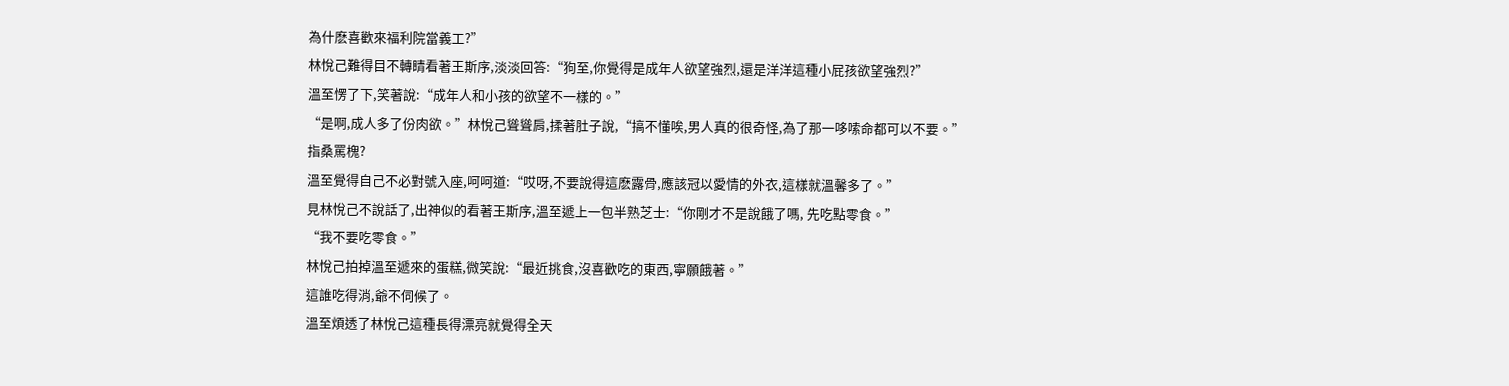為什麽喜歡來福利院當義工?”
林悅己難得目不轉睛看著王斯序,淡淡回答:“狗至,你覺得是成年人欲望強烈,還是洋洋這種小屁孩欲望強烈?”
溫至愣了下,笑著說:“成年人和小孩的欲望不一樣的。”
“是啊,成人多了份肉欲。”林悅己聳聳肩,揉著肚子說,“搞不懂唉,男人真的很奇怪,為了那一哆嗦命都可以不要。”
指桑罵槐?
溫至覺得自己不必對號入座,呵呵道:“哎呀,不要說得這麽露骨,應該冠以愛情的外衣,這樣就溫馨多了。”
見林悅己不說話了,出神似的看著王斯序,溫至遞上一包半熟芝士:“你剛才不是說餓了嗎, 先吃點零食。”
“我不要吃零食。”
林悅己拍掉溫至遞來的蛋糕,微笑說:“最近挑食,沒喜歡吃的東西,寧願餓著。”
這誰吃得消,爺不伺候了。
溫至煩透了林悅己這種長得漂亮就覺得全天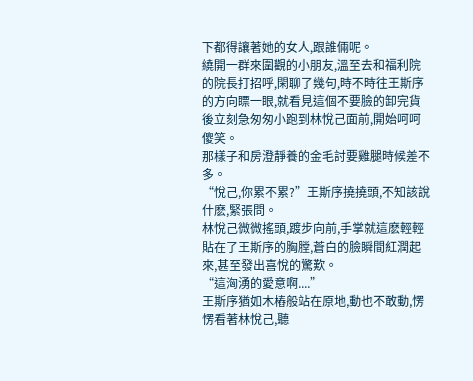下都得讓著她的女人,跟誰倆呢。
繞開一群來圍觀的小朋友,溫至去和福利院的院長打招呼,閑聊了幾句,時不時往王斯序的方向瞟一眼,就看見這個不要臉的卸完貨後立刻急匆匆小跑到林悅己面前,開始呵呵傻笑。
那樣子和房澄靜養的金毛討要雞腿時候差不多。
“悅己,你累不累?”王斯序撓撓頭,不知該說什麽,緊張問。
林悅己微微搖頭,踱步向前,手掌就這麽輕輕貼在了王斯序的胸膛,蒼白的臉瞬間紅潤起來,甚至發出喜悅的驚歎。
“這洶湧的愛意啊....”
王斯序猶如木樁般站在原地,動也不敢動,愣愣看著林悅己,聽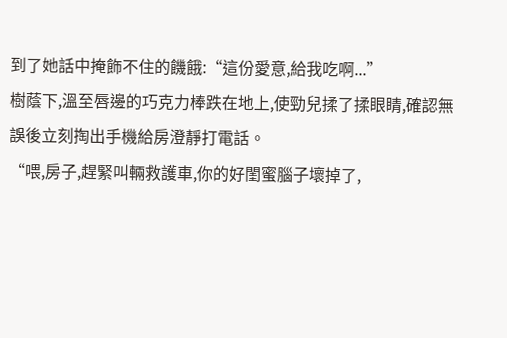到了她話中掩飾不住的饑餓:“這份愛意,給我吃啊...”
樹蔭下,溫至唇邊的巧克力棒跌在地上,使勁兒揉了揉眼睛,確認無誤後立刻掏出手機給房澄靜打電話。
“喂,房子,趕緊叫輛救護車,你的好閨蜜腦子壞掉了,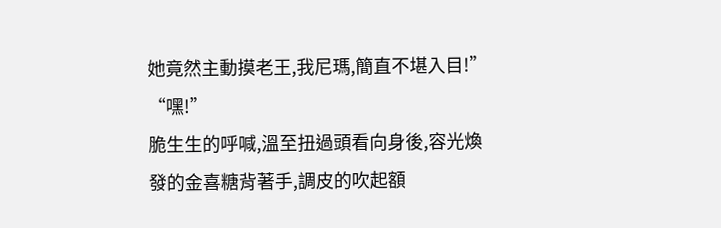她竟然主動摸老王,我尼瑪,簡直不堪入目!”
“嘿!”
脆生生的呼喊,溫至扭過頭看向身後,容光煥發的金喜糖背著手,調皮的吹起額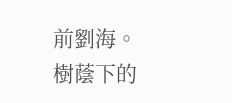前劉海。
樹蔭下的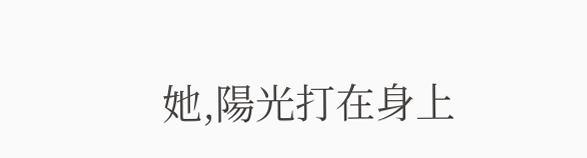她,陽光打在身上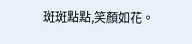斑斑點點,笑顏如花。